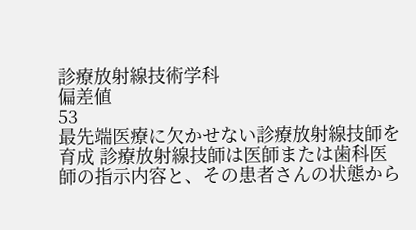診療放射線技術学科
偏差値
53
最先端医療に欠かせない診療放射線技師を育成 診療放射線技師は医師または歯科医師の指示内容と、その患者さんの状態から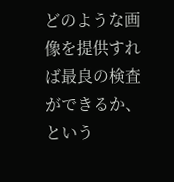どのような画像を提供すれば最良の検査ができるか、という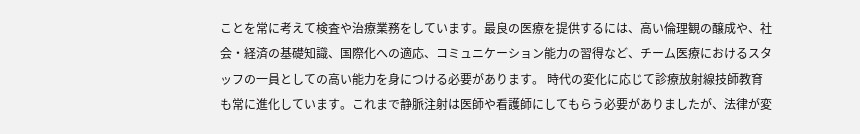ことを常に考えて検査や治療業務をしています。最良の医療を提供するには、高い倫理観の醸成や、社会・経済の基礎知識、国際化への適応、コミュニケーション能力の習得など、チーム医療におけるスタッフの一員としての高い能力を身につける必要があります。 時代の変化に応じて診療放射線技師教育も常に進化しています。これまで静脈注射は医師や看護師にしてもらう必要がありましたが、法律が変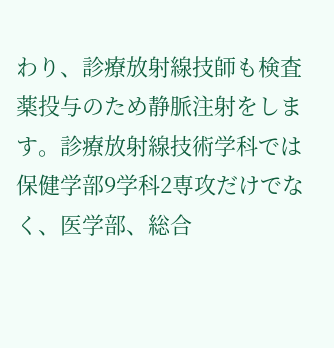わり、診療放射線技師も検査薬投与のため静脈注射をします。診療放射線技術学科では保健学部9学科2専攻だけでなく、医学部、総合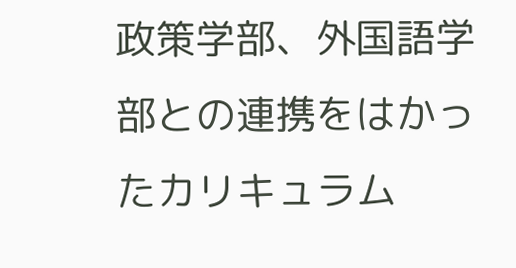政策学部、外国語学部との連携をはかったカリキュラム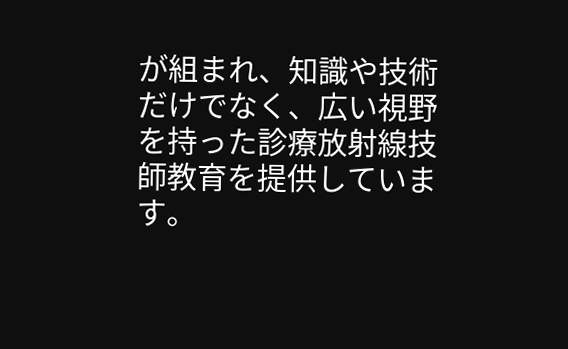が組まれ、知識や技術だけでなく、広い視野を持った診療放射線技師教育を提供しています。